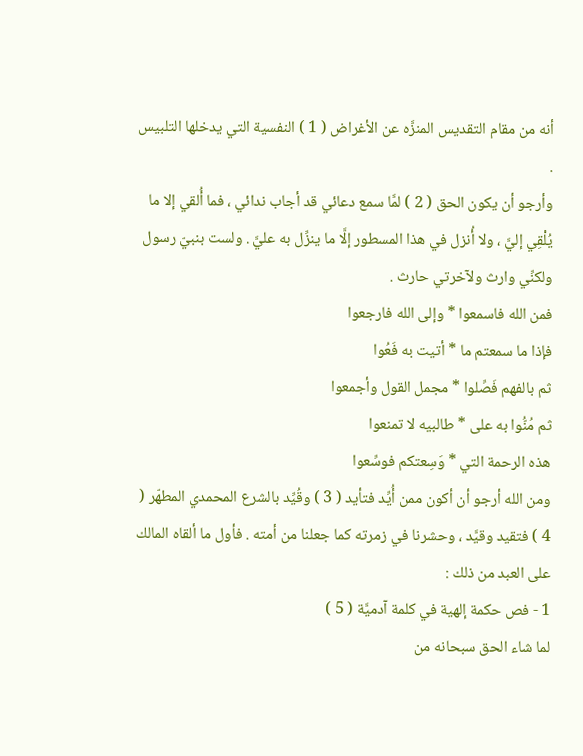أنه من مقام التقديس المنزَّه عن الأغراض ( 1 ) النفسية التي يدخلها التلبيس .
وأرجو أن يكون الحق ( 2 ) لمَّا سمع دعائي قد أجاب ندائي ، فما أُلقي إلا ما يُلْقِي إليَّ ، ولا أُنزل في هذا المسطور إلَّا ما ينزِّل به عليَّ . ولست بنبيّ رسول ولكنِّي وارث ولآخرتي حارث .
فمن الله فاسمعوا * وإلى الله فارجعوا
فإذا ما سمعتم ما * أتيت به فَعُوا
ثم بالفهم فَصِّلوا * مجمل القول وأجمعوا
ثم مُنُّوا به على * طالبيه لا تمنعوا
هذه الرحمة التي * وَسِعتكم فوسِّعوا
ومن الله أرجو أن أكون ممن أُيِّد فتأيد ( 3 ) وقُيِّد بالشرع المحمدي المطهّر ( 4 ) فتقيد وقيَّد ، وحشرنا في زمرته كما جعلنا من أمته . فأول ما ألقاه المالك على العبد من ذلك :
1 - فص حكمة إلهية في كلمة آدميَّة ( 5 )
لما شاء الحق سبحانه من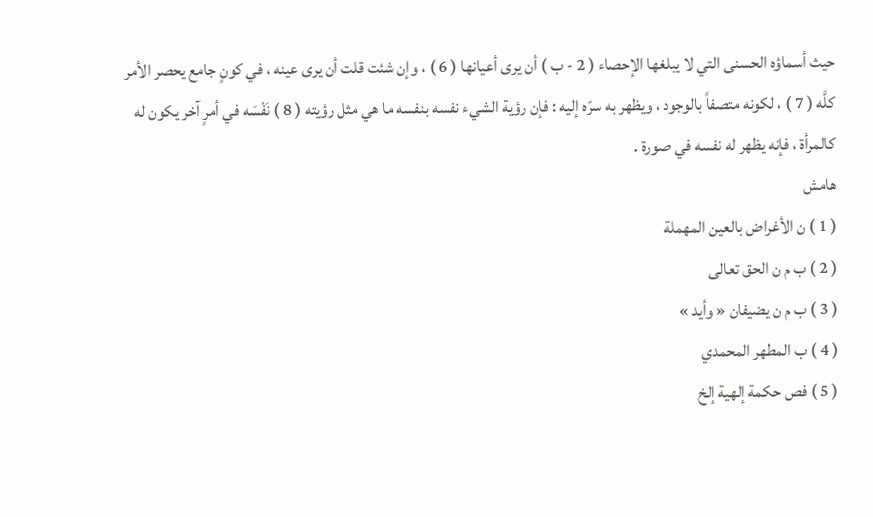حيث أسماؤه الحسنى التي لا يبلغها الإحصاء ( 2 - ب ) أن يرى أعيانها ( 6 ) ، وإن شئت قلت أن يرى عينه ، في كونٍ جامع يحصر الأمر كلَّه ( 7 ) ، لكونه متصفاً بالوجود ، ويظهر به سرّه إليه : فإن رؤية الشيء نفسه بنفسه ما هي مثل رؤيته ( 8 ) نَفْسَه في أمرٍ آخر يكون له كالمرأة ، فإنه يظهر له نفسه في صورة .
هامش
( 1 ) ن الأغراض بالعين المهملة
( 2 ) ب م ن الحق تعالى
( 3 ) ب م ن يضيفان « وأيد »
( 4 ) ب المطهر المحمدي
( 5 ) فص حكمة إلهية إلخ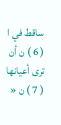ساقط في ا
( 6 ) ن أن ترى أعيانها
( 7 ) ن «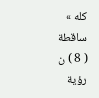كله » ساقطة
( 8 ) ن رؤية